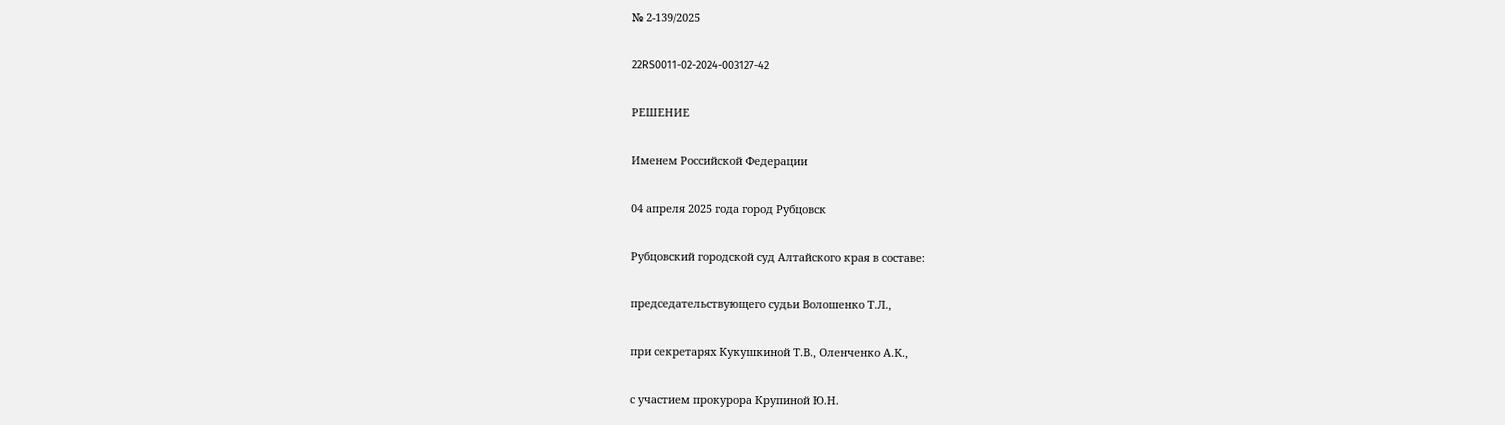№ 2-139/2025

22RS0011-02-2024-003127-42

РЕШЕНИЕ

Именем Российской Федерации

04 апреля 2025 года город Рубцовск

Рубцовский городской суд Алтайского края в составе:

председательствующего судьи Волошенко Т.Л.,

при секретарях Кукушкиной Т.В., Оленченко А.К.,

с участием прокурора Крупиной Ю.Н.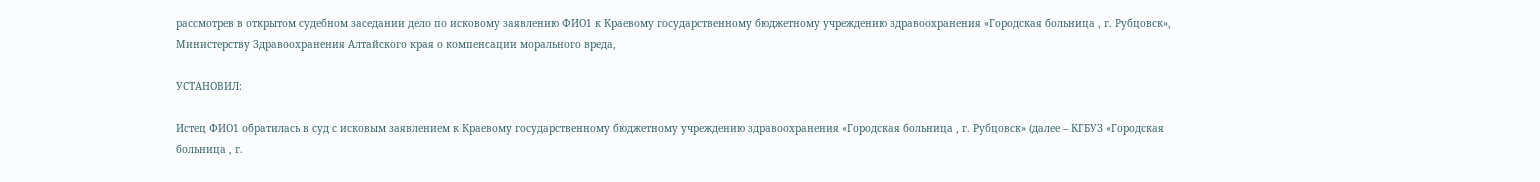рассмотрев в открытом судебном заседании дело по исковому заявлению ФИО1 к Краевому государственному бюджетному учреждению здравоохранения «Городская больница , г. Рубцовск», Министерству Здравоохранения Алтайского края о компенсации морального вреда,

УСТАНОВИЛ:

Истец ФИО1 обратилась в суд с исковым заявлением к Краевому государственному бюджетному учреждению здравоохранения «Городская больница , г. Рубцовск» (далее – КГБУЗ «Городская больница , г.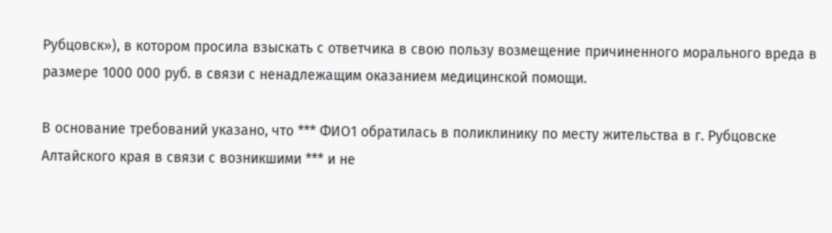Рубцовск»), в котором просила взыскать с ответчика в свою пользу возмещение причиненного морального вреда в размере 1000 000 руб. в связи с ненадлежащим оказанием медицинской помощи.

В основание требований указано, что *** ФИО1 обратилась в поликлинику по месту жительства в г. Рубцовске Алтайского края в связи с возникшими *** и не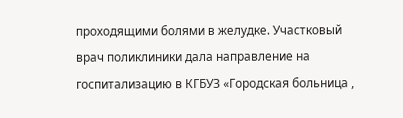проходящими болями в желудке. Участковый врач поликлиники дала направление на госпитализацию в КГБУЗ «Городская больница ,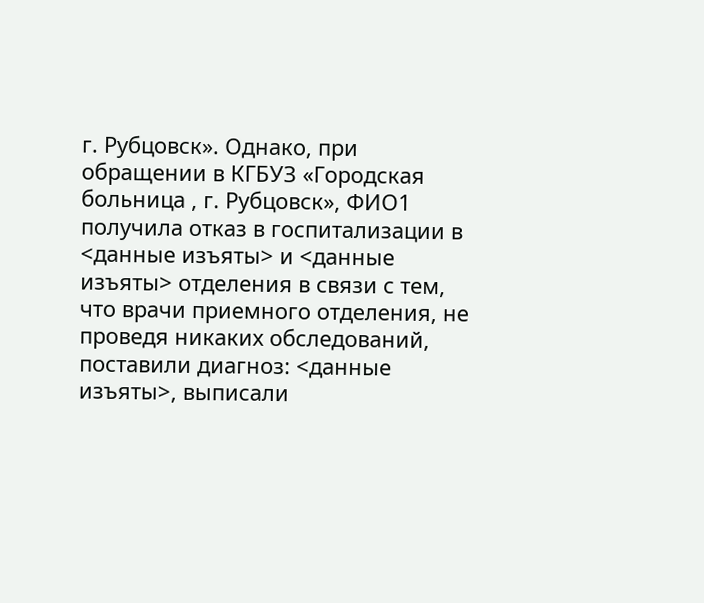г. Рубцовск». Однако, при обращении в КГБУЗ «Городская больница , г. Рубцовск», ФИО1 получила отказ в госпитализации в <данные изъяты> и <данные изъяты> отделения в связи с тем, что врачи приемного отделения, не проведя никаких обследований, поставили диагноз: <данные изъяты>, выписали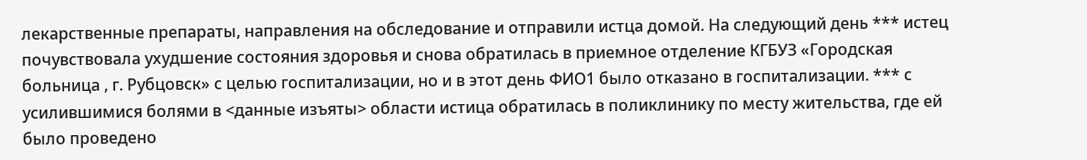лекарственные препараты, направления на обследование и отправили истца домой. На следующий день *** истец почувствовала ухудшение состояния здоровья и снова обратилась в приемное отделение КГБУЗ «Городская больница , г. Рубцовск» с целью госпитализации, но и в этот день ФИО1 было отказано в госпитализации. *** с усилившимися болями в <данные изъяты> области истица обратилась в поликлинику по месту жительства, где ей было проведено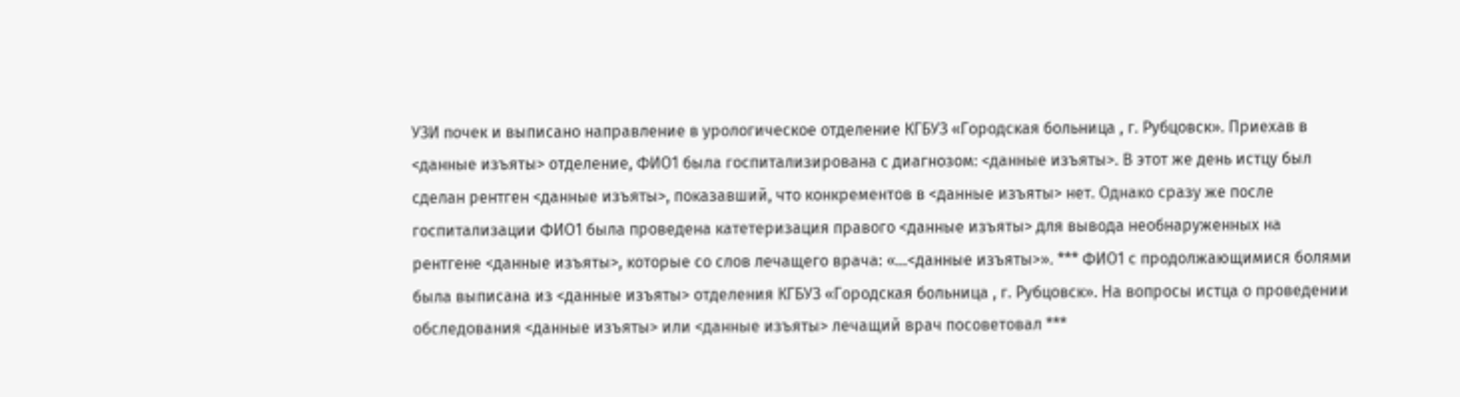УЗИ почек и выписано направление в урологическое отделение КГБУЗ «Городская больница , г. Рубцовск». Приехав в <данные изъяты> отделение, ФИО1 была госпитализирована с диагнозом: <данные изъяты>. В этот же день истцу был сделан рентген <данные изъяты>, показавший, что конкрементов в <данные изъяты> нет. Однако сразу же после госпитализации ФИО1 была проведена катетеризация правого <данные изъяты> для вывода необнаруженных на рентгене <данные изъяты>, которые со слов лечащего врача: «...<данные изъяты>». *** ФИО1 с продолжающимися болями была выписана из <данные изъяты> отделения КГБУЗ «Городская больница , г. Рубцовск». На вопросы истца о проведении обследования <данные изъяты> или <данные изъяты> лечащий врач посоветовал ***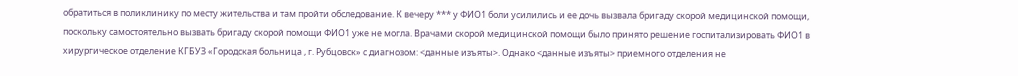обратиться в поликлинику по месту жительства и там пройти обследование. К вечеру *** у ФИО1 боли усилились и ее дочь вызвала бригаду скорой медицинской помощи, поскольку самостоятельно вызвать бригаду скорой помощи ФИО1 уже не могла. Врачами скорой медицинской помощи было принято решение госпитализировать ФИО1 в хирургическое отделение КГБУЗ «Городская больница , г. Рубцовск» с диагнозом: <данные изъяты>. Однако <данные изъяты> приемного отделения не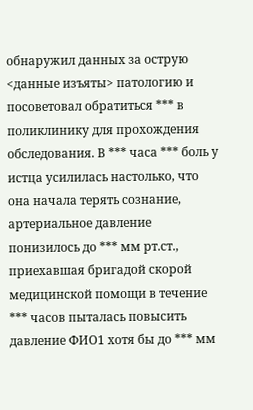обнаружил данных за острую <данные изъяты> патологию и посоветовал обратиться *** в поликлинику для прохождения обследования. В *** часа *** боль у истца усилилась настолько, что она начала терять сознание, артериальное давление понизилось до *** мм рт.ст., приехавшая бригадой скорой медицинской помощи в течение *** часов пыталась повысить давление ФИО1 хотя бы до *** мм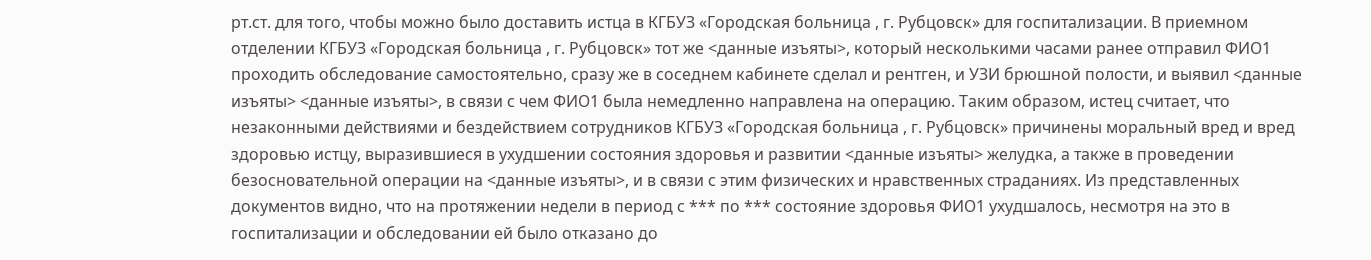рт.ст. для того, чтобы можно было доставить истца в КГБУЗ «Городская больница , г. Рубцовск» для госпитализации. В приемном отделении КГБУЗ «Городская больница , г. Рубцовск» тот же <данные изъяты>, который несколькими часами ранее отправил ФИО1 проходить обследование самостоятельно, сразу же в соседнем кабинете сделал и рентген, и УЗИ брюшной полости, и выявил <данные изъяты> <данные изъяты>, в связи с чем ФИО1 была немедленно направлена на операцию. Таким образом, истец считает, что незаконными действиями и бездействием сотрудников КГБУЗ «Городская больница , г. Рубцовск» причинены моральный вред и вред здоровью истцу, выразившиеся в ухудшении состояния здоровья и развитии <данные изъяты> желудка, а также в проведении безосновательной операции на <данные изъяты>, и в связи с этим физических и нравственных страданиях. Из представленных документов видно, что на протяжении недели в период с *** по *** состояние здоровья ФИО1 ухудшалось, несмотря на это в госпитализации и обследовании ей было отказано до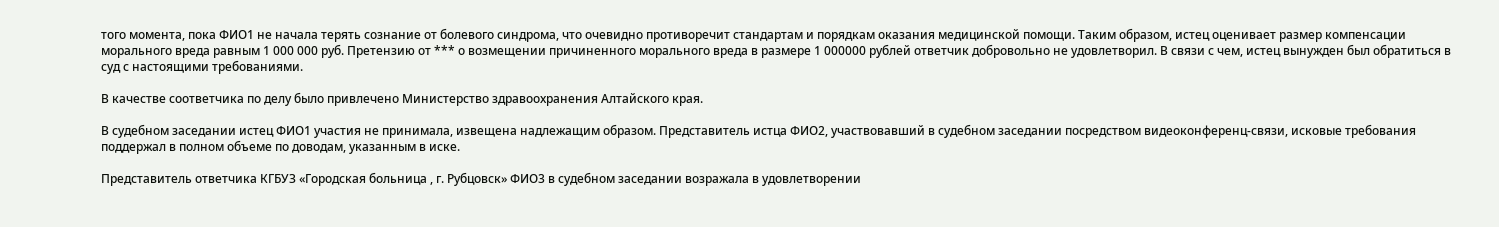того момента, пока ФИО1 не начала терять сознание от болевого синдрома, что очевидно противоречит стандартам и порядкам оказания медицинской помощи. Таким образом, истец оценивает размер компенсации морального вреда равным 1 000 000 руб. Претензию от *** о возмещении причиненного морального вреда в размере 1 000000 рублей ответчик добровольно не удовлетворил. В связи с чем, истец вынужден был обратиться в суд с настоящими требованиями.

В качестве соответчика по делу было привлечено Министерство здравоохранения Алтайского края.

В судебном заседании истец ФИО1 участия не принимала, извещена надлежащим образом. Представитель истца ФИО2, участвовавший в судебном заседании посредством видеоконференц-связи, исковые требования поддержал в полном объеме по доводам, указанным в иске.

Представитель ответчика КГБУЗ «Городская больница , г. Рубцовск» ФИО3 в судебном заседании возражала в удовлетворении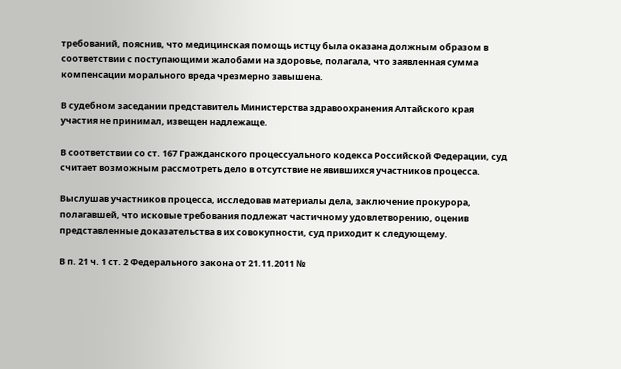требований, пояснив, что медицинская помощь истцу была оказана должным образом в соответствии с поступающими жалобами на здоровье, полагала, что заявленная сумма компенсации морального вреда чрезмерно завышена.

В судебном заседании представитель Министерства здравоохранения Алтайского края участия не принимал, извещен надлежаще.

В соответствии со ст. 167 Гражданского процессуального кодекса Российской Федерации, суд считает возможным рассмотреть дело в отсутствие не явившихся участников процесса.

Выслушав участников процесса, исследовав материалы дела, заключение прокурора, полагавшей, что исковые требования подлежат частичному удовлетворению, оценив представленные доказательства в их совокупности, суд приходит к следующему.

В п. 21 ч. 1 ст. 2 Федерального закона от 21.11.2011 №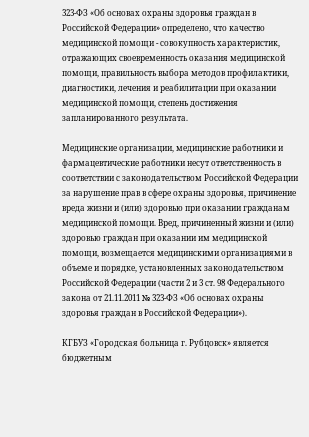323-ФЗ «Об основах охраны здоровья граждан в Российской Федерации» определено, что качество медицинской помощи - совокупность характеристик, отражающих своевременность оказания медицинской помощи, правильность выбора методов профилактики, диагностики, лечения и реабилитации при оказании медицинской помощи, степень достижения запланированного результата.

Медицинские организации, медицинские работники и фармацевтические работники несут ответственность в соответствии с законодательством Российской Федерации за нарушение прав в сфере охраны здоровья, причинение вреда жизни и (или) здоровью при оказании гражданам медицинской помощи. Вред, причиненный жизни и (или) здоровью граждан при оказании им медицинской помощи, возмещается медицинскими организациями в объеме и порядке, установленных законодательством Российской Федерации (части 2 и 3 ст. 98 Федерального закона от 21.11.2011 № 323-ФЗ «Об основах охраны здоровья граждан в Российской Федерации»).

КГБУЗ «Городская больница г. Рубцовск» является бюджетным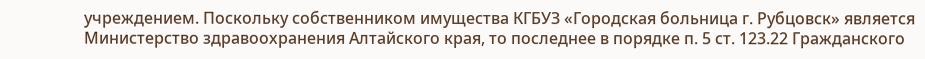учреждением. Поскольку собственником имущества КГБУЗ «Городская больница г. Рубцовск» является Министерство здравоохранения Алтайского края, то последнее в порядке п. 5 ст. 123.22 Гражданского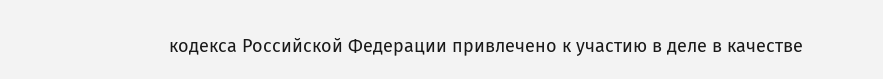кодекса Российской Федерации привлечено к участию в деле в качестве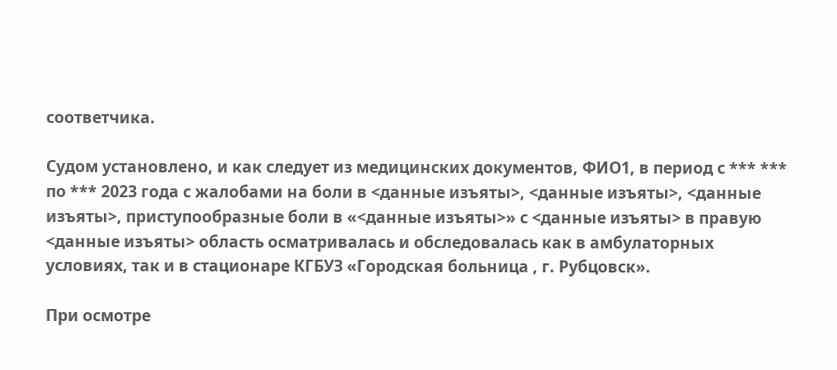соответчика.

Судом установлено, и как следует из медицинских документов, ФИО1, в период с *** *** по *** 2023 года с жалобами на боли в <данные изъяты>, <данные изъяты>, <данные изъяты>, приступообразные боли в «<данные изъяты>» с <данные изъяты> в правую <данные изъяты> область осматривалась и обследовалась как в амбулаторных условиях, так и в стационаре КГБУЗ «Городская больница , г. Рубцовск».

При осмотре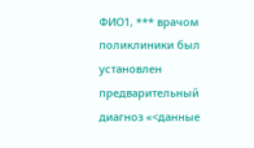ФИО1, *** врачом поликлиники был установлен предварительный диагноз «<данные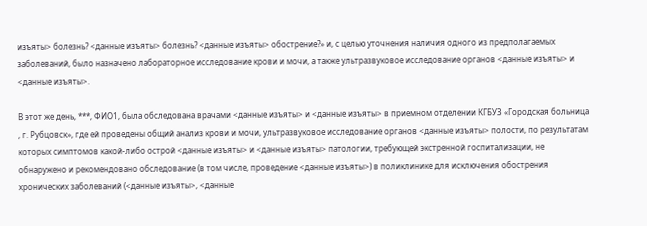изъяты> болезнь? <данные изъяты> болезнь? <данные изъяты> обострение?» и, с целью уточнения наличия одного из предполагаемых заболеваний, было назначено лабораторное исследование крови и мочи, а также ультразвуковое исследование органов <данные изъяты> и <данные изъяты>.

В этот же день, ***, ФИО1, была обследована врачами <данные изъяты> и <данные изъяты> в приемном отделении КГБУЗ «Городская больница , г. Рубцовск», где ей проведены общий анализ крови и мочи, ультразвуковое исследование органов <данные изъяты> полости, по результатам которых симптомов какой-либо острой <данные изъяты> и <данные изъяты> патологии, требующей экстренной госпитализации, не обнаружено и рекомендовано обследование (в том числе, проведение <данные изъяты>) в поликлинике для исключения обострения хронических заболеваний (<данные изъяты>, <данные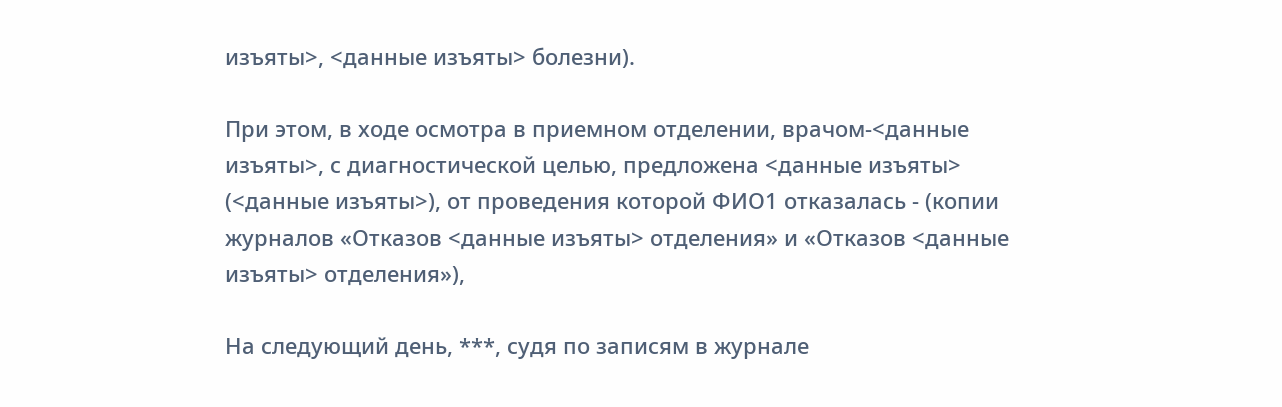изъяты>, <данные изъяты> болезни).

При этом, в ходе осмотра в приемном отделении, врачом-<данные изъяты>, с диагностической целью, предложена <данные изъяты> (<данные изъяты>), от проведения которой ФИО1 отказалась - (копии журналов «Отказов <данные изъяты> отделения» и «Отказов <данные изъяты> отделения»),

На следующий день, ***, судя по записям в журнале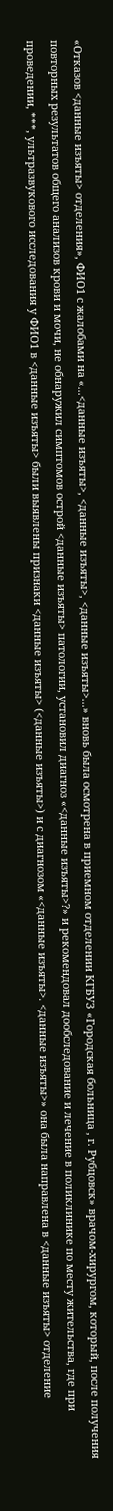«Отказов <данные изъяты> отделения», ФИО1 с жалобами на «...<данные изъяты>, <данные изъяты>, <данные изъяты>...» вновь была осмотрена в приемном отделении КГБУЗ «Городская больница , г. Рубцовск» врачом-хирургом, который, после получения повторных результатов общего анализов крови и мочи, не обнаружил симптомов острой <данные изъяты> патологии, установил диагноз «<данные изъяты>?» и рекомендовал дообследование и лечение в поликлинике по месту жительства, где при проведении, ***, ультразвукового исследования у ФИО1 в <данные изъяты> были выявлены признаки <данные изъяты> (<данные изъяты>) и с диагнозом «<данные изъяты>. <данные изъяты>» она была направлена в <данные изъяты> отделение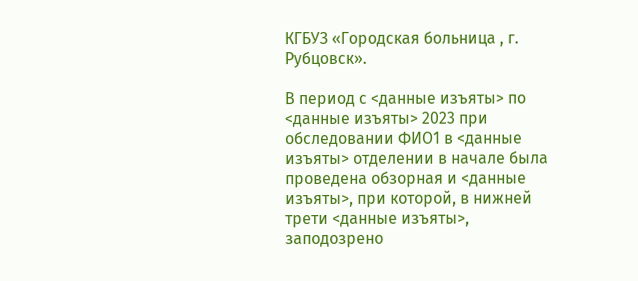КГБУЗ «Городская больница , г. Рубцовск».

В период с <данные изъяты> по <данные изъяты> 2023 при обследовании ФИО1 в <данные изъяты> отделении в начале была проведена обзорная и <данные изъяты>, при которой, в нижней трети <данные изъяты>, заподозрено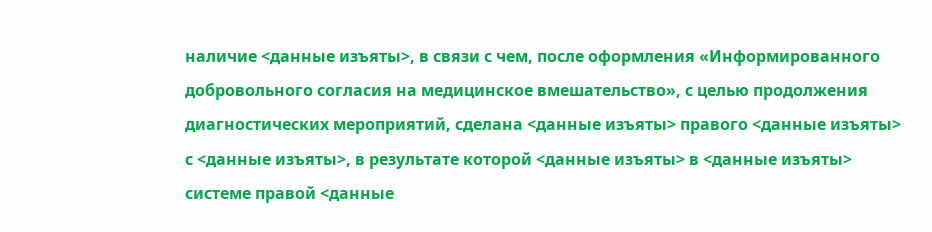наличие <данные изъяты>, в связи с чем, после оформления «Информированного добровольного согласия на медицинское вмешательство», с целью продолжения диагностических мероприятий, сделана <данные изъяты> правого <данные изъяты> с <данные изъяты>, в результате которой <данные изъяты> в <данные изъяты> системе правой <данные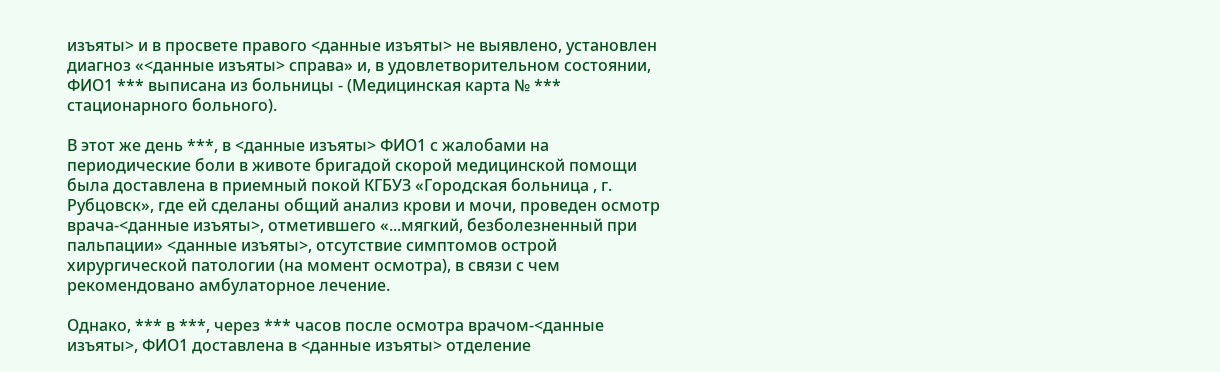изъяты> и в просвете правого <данные изъяты> не выявлено, установлен диагноз «<данные изъяты> справа» и, в удовлетворительном состоянии, ФИО1 *** выписана из больницы - (Медицинская карта № *** стационарного больного).

В этот же день ***, в <данные изъяты> ФИО1 с жалобами на периодические боли в животе бригадой скорой медицинской помощи была доставлена в приемный покой КГБУЗ «Городская больница , г. Рубцовск», где ей сделаны общий анализ крови и мочи, проведен осмотр врача-<данные изъяты>, отметившего «...мягкий, безболезненный при пальпации» <данные изъяты>, отсутствие симптомов острой хирургической патологии (на момент осмотра), в связи с чем рекомендовано амбулаторное лечение.

Однако, *** в ***, через *** часов после осмотра врачом-<данные изъяты>, ФИО1 доставлена в <данные изъяты> отделение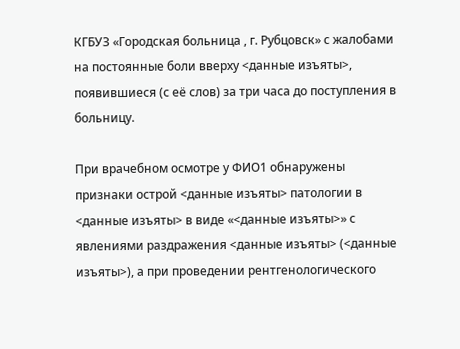КГБУЗ «Городская больница , г. Рубцовск» с жалобами на постоянные боли вверху <данные изъяты>, появившиеся (с её слов) за три часа до поступления в больницу.

При врачебном осмотре у ФИО1 обнаружены признаки острой <данные изъяты> патологии в <данные изъяты> в виде «<данные изъяты>» с явлениями раздражения <данные изъяты> (<данные изъяты>), а при проведении рентгенологического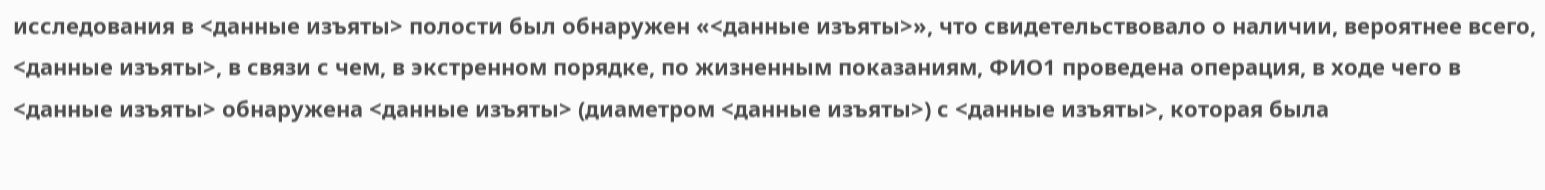исследования в <данные изъяты> полости был обнаружен «<данные изъяты>», что свидетельствовало о наличии, вероятнее всего, <данные изъяты>, в связи с чем, в экстренном порядке, по жизненным показаниям, ФИО1 проведена операция, в ходе чего в <данные изъяты> обнаружена <данные изъяты> (диаметром <данные изъяты>) с <данные изъяты>, которая была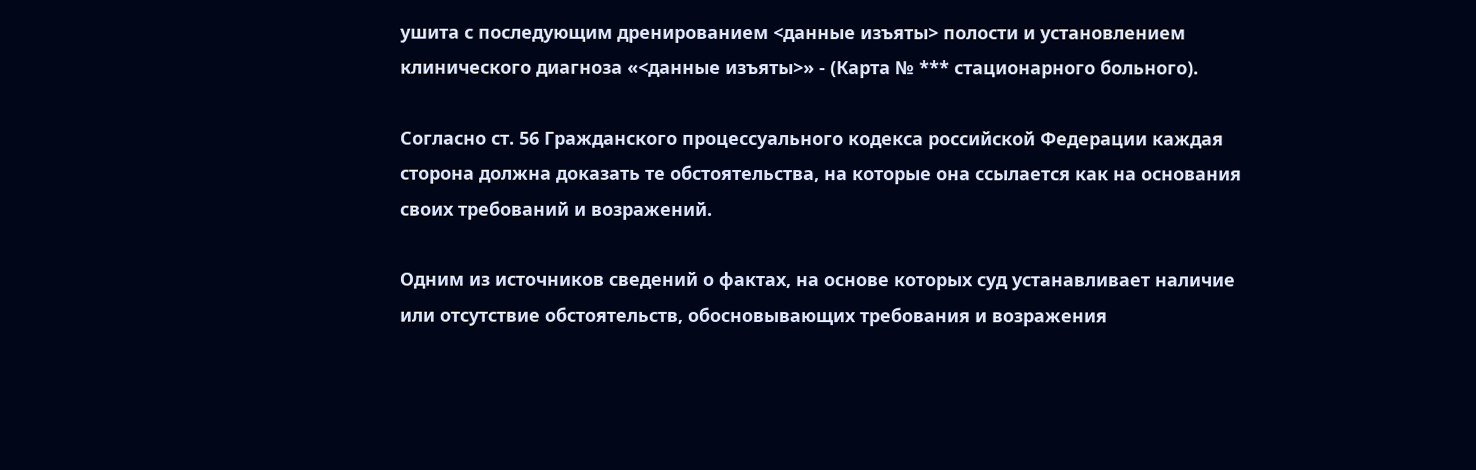ушита с последующим дренированием <данные изъяты> полости и установлением клинического диагноза «<данные изъяты>» - (Карта № *** стационарного больного).

Согласно ст. 56 Гражданского процессуального кодекса российской Федерации каждая сторона должна доказать те обстоятельства, на которые она ссылается как на основания своих требований и возражений.

Одним из источников сведений о фактах, на основе которых суд устанавливает наличие или отсутствие обстоятельств, обосновывающих требования и возражения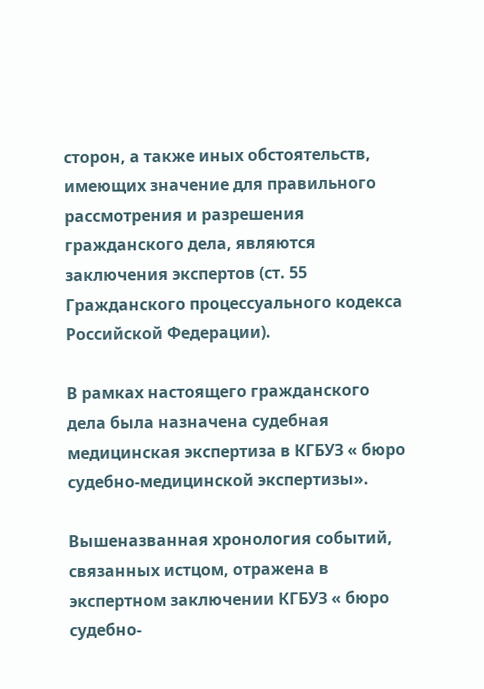сторон, а также иных обстоятельств, имеющих значение для правильного рассмотрения и разрешения гражданского дела, являются заключения экспертов (ст. 55 Гражданского процессуального кодекса Российской Федерации).

В рамках настоящего гражданского дела была назначена судебная медицинская экспертиза в КГБУЗ « бюро судебно-медицинской экспертизы».

Вышеназванная хронология событий, связанных истцом, отражена в экспертном заключении КГБУЗ « бюро судебно-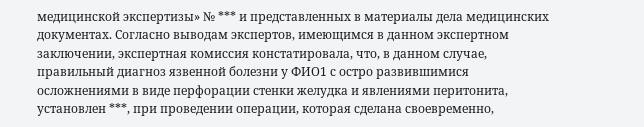медицинской экспертизы» № *** и представленных в материалы дела медицинских документах. Согласно выводам экспертов, имеющимся в данном экспертном заключении, экспертная комиссия констатировала, что, в данном случае, правильный диагноз язвенной болезни у ФИО1 с остро развившимися осложнениями в виде перфорации стенки желудка и явлениями перитонита, установлен ***, при проведении операции, которая сделана своевременно,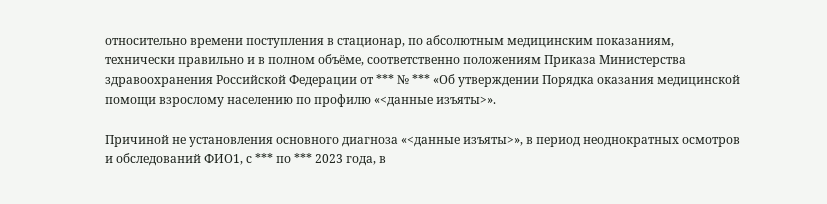относительно времени поступления в стационар, по абсолютным медицинским показаниям, технически правильно и в полном объёме, соответственно положениям Приказа Министерства здравоохранения Российской Федерации от *** № *** «Об утверждении Порядка оказания медицинской помощи взрослому населению по профилю «<данные изъяты>».

Причиной не установления основного диагноза «<данные изъяты>», в период неоднократных осмотров и обследований ФИО1, с *** по *** 2023 года, в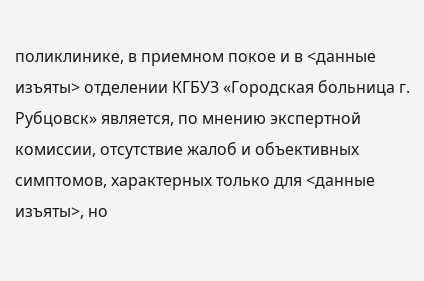поликлинике, в приемном покое и в <данные изъяты> отделении КГБУЗ «Городская больница г. Рубцовск» является, по мнению экспертной комиссии, отсутствие жалоб и объективных симптомов, характерных только для <данные изъяты>, но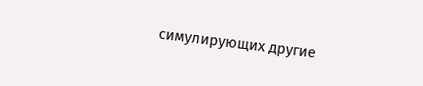симулирующих другие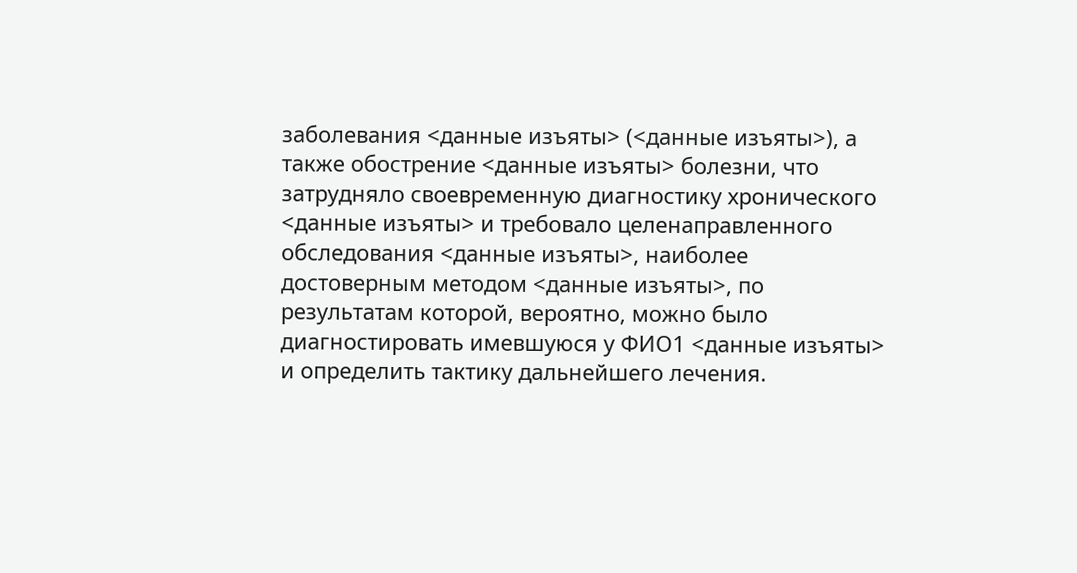заболевания <данные изъяты> (<данные изъяты>), а также обострение <данные изъяты> болезни, что затрудняло своевременную диагностику хронического <данные изъяты> и требовало целенаправленного обследования <данные изъяты>, наиболее достоверным методом <данные изъяты>, по результатам которой, вероятно, можно было диагностировать имевшуюся у ФИО1 <данные изъяты> и определить тактику дальнейшего лечения.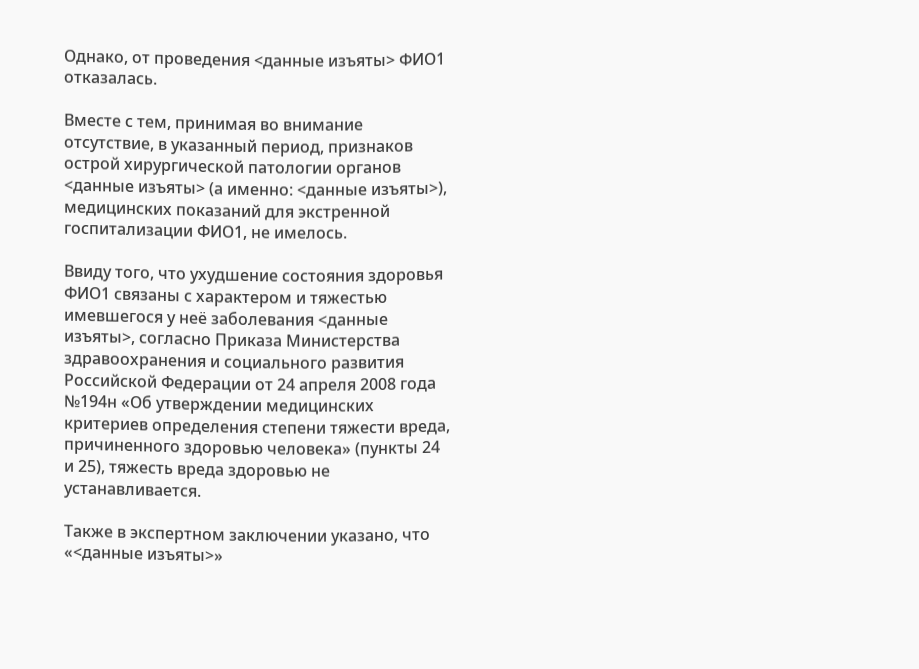Однако, от проведения <данные изъяты> ФИО1 отказалась.

Вместе с тем, принимая во внимание отсутствие, в указанный период, признаков острой хирургической патологии органов <данные изъяты> (а именно: <данные изъяты>), медицинских показаний для экстренной госпитализации ФИО1, не имелось.

Ввиду того, что ухудшение состояния здоровья ФИО1 связаны с характером и тяжестью имевшегося у неё заболевания <данные изъяты>, согласно Приказа Министерства здравоохранения и социального развития Российской Федерации от 24 апреля 2008 года №194н «Об утверждении медицинских критериев определения степени тяжести вреда, причиненного здоровью человека» (пункты 24 и 25), тяжесть вреда здоровью не устанавливается.

Также в экспертном заключении указано, что «<данные изъяты>»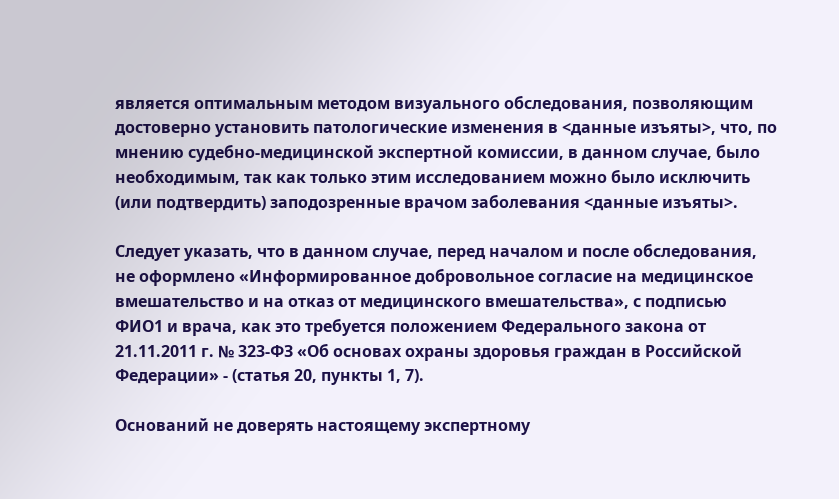является оптимальным методом визуального обследования, позволяющим достоверно установить патологические изменения в <данные изъяты>, что, по мнению судебно-медицинской экспертной комиссии, в данном случае, было необходимым, так как только этим исследованием можно было исключить (или подтвердить) заподозренные врачом заболевания <данные изъяты>.

Следует указать, что в данном случае, перед началом и после обследования, не оформлено «Информированное добровольное согласие на медицинское вмешательство и на отказ от медицинского вмешательства», с подписью ФИО1 и врача, как это требуется положением Федерального закона от 21.11.2011 г. № 323-ФЗ «Об основах охраны здоровья граждан в Российской Федерации» - (статья 20, пункты 1, 7).

Оснований не доверять настоящему экспертному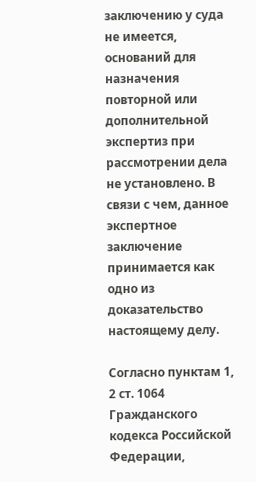заключению у суда не имеется, оснований для назначения повторной или дополнительной экспертиз при рассмотрении дела не установлено. В связи с чем, данное экспертное заключение принимается как одно из доказательство настоящему делу.

Согласно пунктам 1, 2 ст. 1064 Гражданского кодекса Российской Федерации,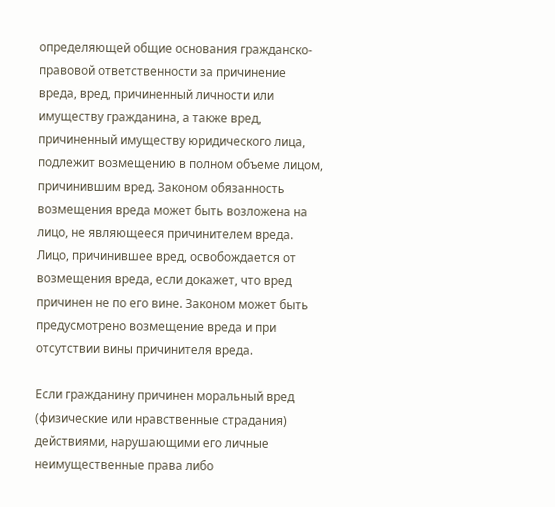определяющей общие основания гражданско-правовой ответственности за причинение вреда, вред, причиненный личности или имуществу гражданина, а также вред, причиненный имуществу юридического лица, подлежит возмещению в полном объеме лицом, причинившим вред. Законом обязанность возмещения вреда может быть возложена на лицо, не являющееся причинителем вреда. Лицо, причинившее вред, освобождается от возмещения вреда, если докажет, что вред причинен не по его вине. Законом может быть предусмотрено возмещение вреда и при отсутствии вины причинителя вреда.

Если гражданину причинен моральный вред (физические или нравственные страдания) действиями, нарушающими его личные неимущественные права либо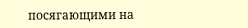посягающими на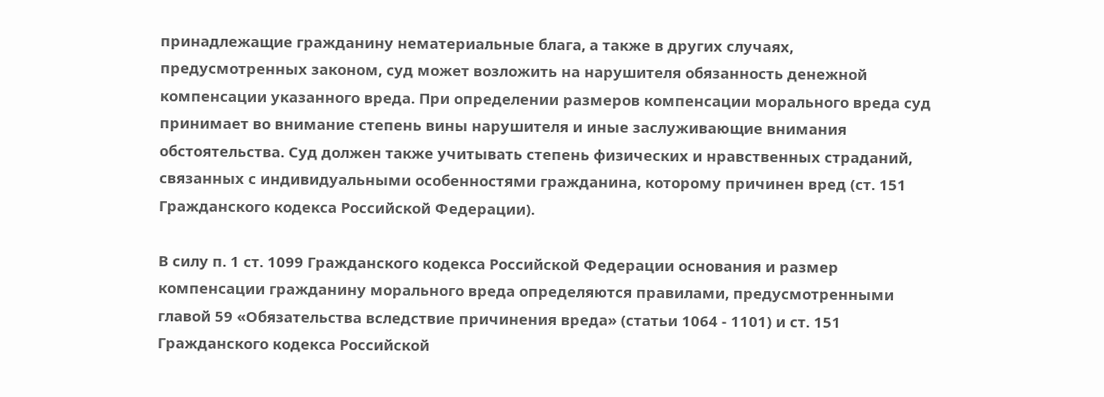принадлежащие гражданину нематериальные блага, а также в других случаях, предусмотренных законом, суд может возложить на нарушителя обязанность денежной компенсации указанного вреда. При определении размеров компенсации морального вреда суд принимает во внимание степень вины нарушителя и иные заслуживающие внимания обстоятельства. Суд должен также учитывать степень физических и нравственных страданий, связанных с индивидуальными особенностями гражданина, которому причинен вред (ст. 151 Гражданского кодекса Российской Федерации).

В силу п. 1 ст. 1099 Гражданского кодекса Российской Федерации основания и размер компенсации гражданину морального вреда определяются правилами, предусмотренными главой 59 «Обязательства вследствие причинения вреда» (статьи 1064 - 1101) и ст. 151 Гражданского кодекса Российской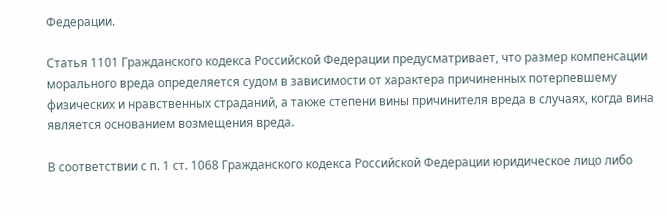Федерации.

Статья 1101 Гражданского кодекса Российской Федерации предусматривает, что размер компенсации морального вреда определяется судом в зависимости от характера причиненных потерпевшему физических и нравственных страданий, а также степени вины причинителя вреда в случаях, когда вина является основанием возмещения вреда.

В соответствии с п. 1 ст. 1068 Гражданского кодекса Российской Федерации юридическое лицо либо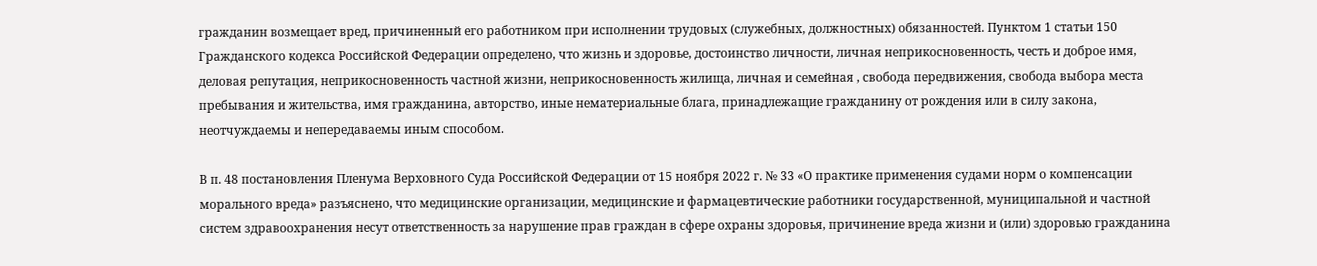гражданин возмещает вред, причиненный его работником при исполнении трудовых (служебных, должностных) обязанностей. Пунктом 1 статьи 150 Гражданского кодекса Российской Федерации определено, что жизнь и здоровье, достоинство личности, личная неприкосновенность, честь и доброе имя, деловая репутация, неприкосновенность частной жизни, неприкосновенность жилища, личная и семейная , свобода передвижения, свобода выбора места пребывания и жительства, имя гражданина, авторство, иные нематериальные блага, принадлежащие гражданину от рождения или в силу закона, неотчуждаемы и непередаваемы иным способом.

В п. 48 постановления Пленума Верховного Суда Российской Федерации от 15 ноября 2022 г. № 33 «О практике применения судами норм о компенсации морального вреда» разъяснено, что медицинские организации, медицинские и фармацевтические работники государственной, муниципальной и частной систем здравоохранения несут ответственность за нарушение прав граждан в сфере охраны здоровья, причинение вреда жизни и (или) здоровью гражданина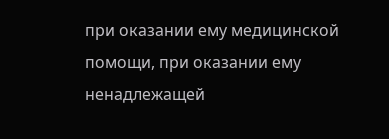при оказании ему медицинской помощи, при оказании ему ненадлежащей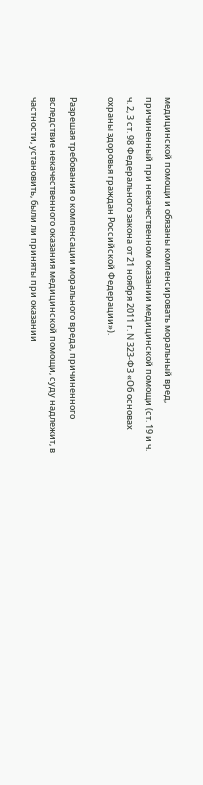медицинской помощи и обязаны компенсировать моральный вред, причиненный при некачественном оказании медицинской помощи (ст. 19 и ч. ч. 2, 3 ст. 98 Федерального закона от 21 ноября 2011 г. N 323-ФЗ «Об основах охраны здоровья граждан Российской Федерации»).

Разрешая требования о компенсации морального вреда, причиненного вследствие некачественного оказания медицинской помощи, суду надлежит, в частности, установить, были ли приняты при оказании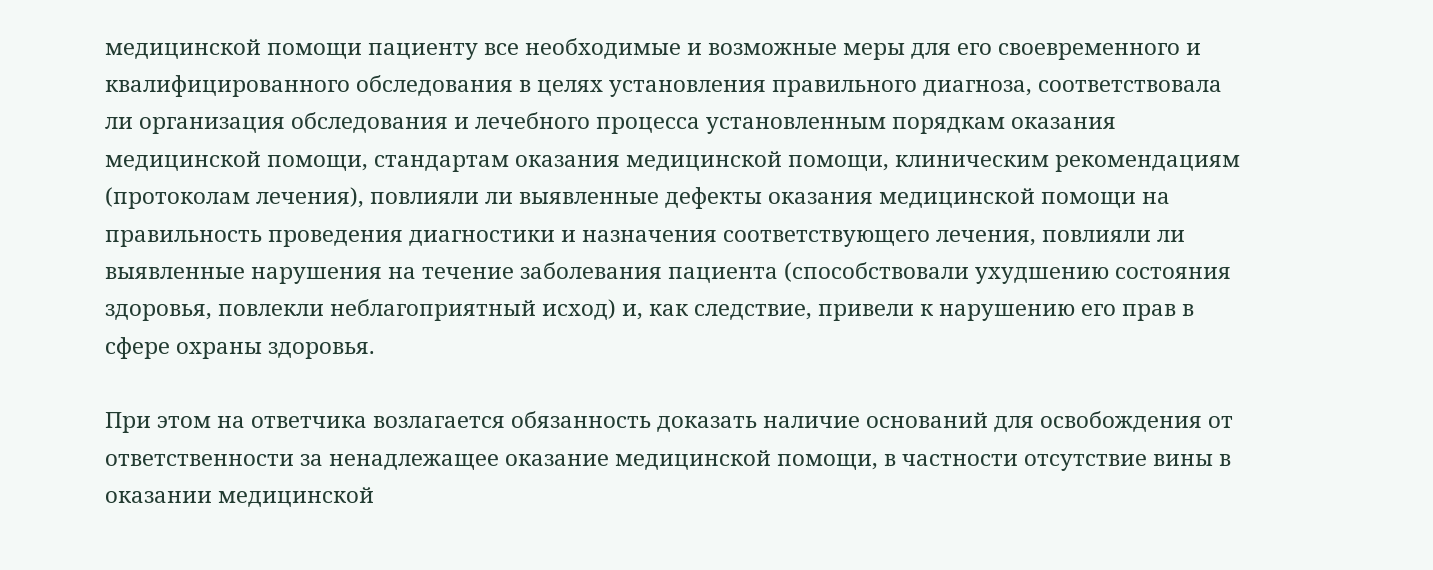медицинской помощи пациенту все необходимые и возможные меры для его своевременного и квалифицированного обследования в целях установления правильного диагноза, соответствовала ли организация обследования и лечебного процесса установленным порядкам оказания медицинской помощи, стандартам оказания медицинской помощи, клиническим рекомендациям (протоколам лечения), повлияли ли выявленные дефекты оказания медицинской помощи на правильность проведения диагностики и назначения соответствующего лечения, повлияли ли выявленные нарушения на течение заболевания пациента (способствовали ухудшению состояния здоровья, повлекли неблагоприятный исход) и, как следствие, привели к нарушению его прав в сфере охраны здоровья.

При этом на ответчика возлагается обязанность доказать наличие оснований для освобождения от ответственности за ненадлежащее оказание медицинской помощи, в частности отсутствие вины в оказании медицинской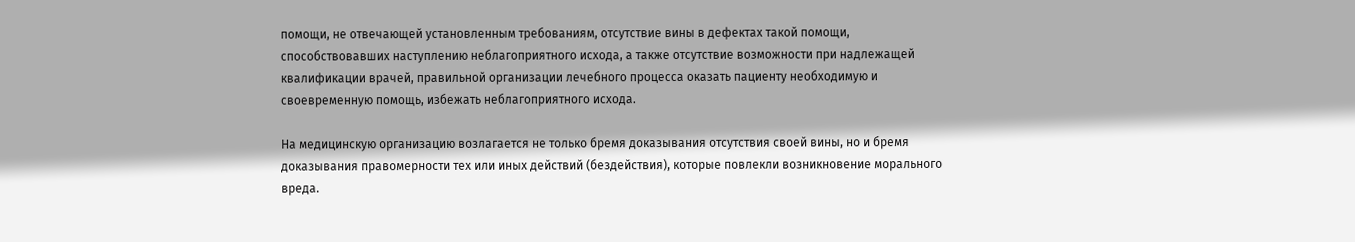помощи, не отвечающей установленным требованиям, отсутствие вины в дефектах такой помощи, способствовавших наступлению неблагоприятного исхода, а также отсутствие возможности при надлежащей квалификации врачей, правильной организации лечебного процесса оказать пациенту необходимую и своевременную помощь, избежать неблагоприятного исхода.

На медицинскую организацию возлагается не только бремя доказывания отсутствия своей вины, но и бремя доказывания правомерности тех или иных действий (бездействия), которые повлекли возникновение морального вреда.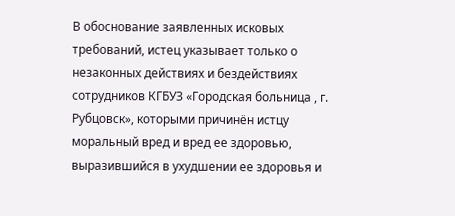В обоснование заявленных исковых требований, истец указывает только о незаконных действиях и бездействиях сотрудников КГБУЗ «Городская больница , г. Рубцовск», которыми причинён истцу моральный вред и вред ее здоровью, выразившийся в ухудшении ее здоровья и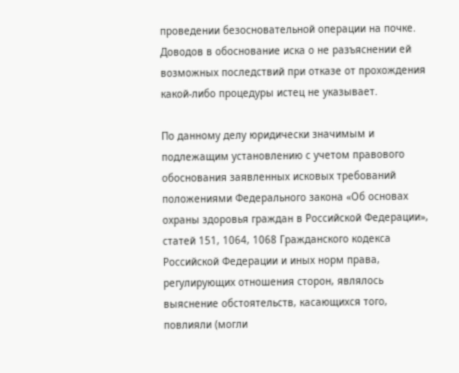проведении безосновательной операции на почке. Доводов в обоснование иска о не разъяснении ей возможных последствий при отказе от прохождения какой-либо процедуры истец не указывает.

По данному делу юридически значимым и подлежащим установлению с учетом правового обоснования заявленных исковых требований положениями Федерального закона «Об основах охраны здоровья граждан в Российской Федерации», статей 151, 1064, 1068 Гражданского кодекса Российской Федерации и иных норм права, регулирующих отношения сторон, являлось выяснение обстоятельств, касающихся того, повлияли (могли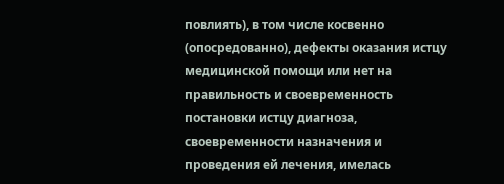повлиять), в том числе косвенно (опосредованно), дефекты оказания истцу медицинской помощи или нет на правильность и своевременность постановки истцу диагноза, своевременности назначения и проведения ей лечения, имелась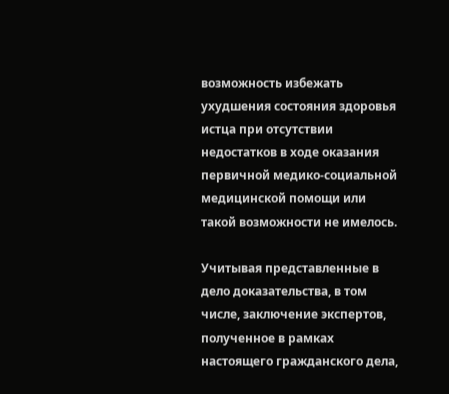возможность избежать ухудшения состояния здоровья истца при отсутствии недостатков в ходе оказания первичной медико-социальной медицинской помощи или такой возможности не имелось.

Учитывая представленные в дело доказательства, в том числе, заключение экспертов, полученное в рамках настоящего гражданского дела,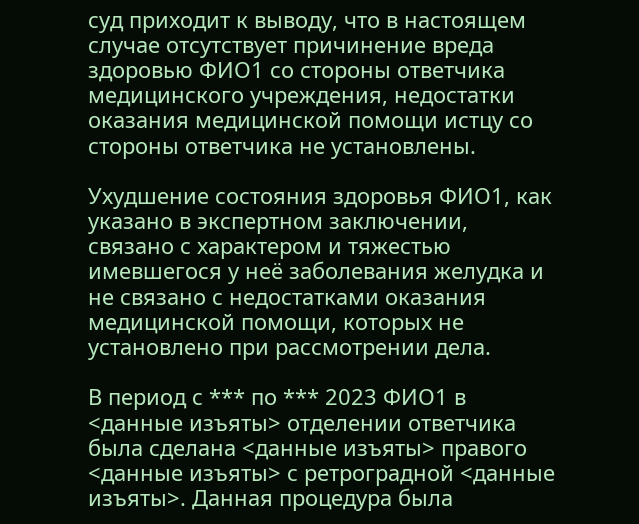суд приходит к выводу, что в настоящем случае отсутствует причинение вреда здоровью ФИО1 со стороны ответчика медицинского учреждения, недостатки оказания медицинской помощи истцу со стороны ответчика не установлены.

Ухудшение состояния здоровья ФИО1, как указано в экспертном заключении, связано с характером и тяжестью имевшегося у неё заболевания желудка и не связано с недостатками оказания медицинской помощи, которых не установлено при рассмотрении дела.

В период с *** по *** 2023 ФИО1 в <данные изъяты> отделении ответчика была сделана <данные изъяты> правого <данные изъяты> с ретроградной <данные изъяты>. Данная процедура была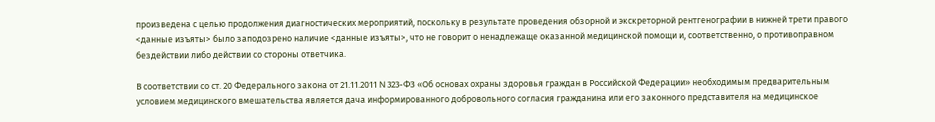произведена с целью продолжения диагностических мероприятий, поскольку в результате проведения обзорной и экскреторной рентгенографии в нижней трети правого <данные изъяты> было заподозрено наличие <данные изъяты>, что не говорит о ненадлежаще оказанной медицинской помощи и, соответственно, о противоправном бездействии либо действии со стороны ответчика.

В соответствии со ст. 20 Федерального закона от 21.11.2011 N 323-ФЗ «Об основах охраны здоровья граждан в Российской Федерации» необходимым предварительным условием медицинского вмешательства является дача информированного добровольного согласия гражданина или его законного представителя на медицинское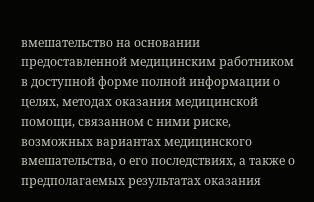вмешательство на основании предоставленной медицинским работником в доступной форме полной информации о целях, методах оказания медицинской помощи, связанном с ними риске, возможных вариантах медицинского вмешательства, о его последствиях, а также о предполагаемых результатах оказания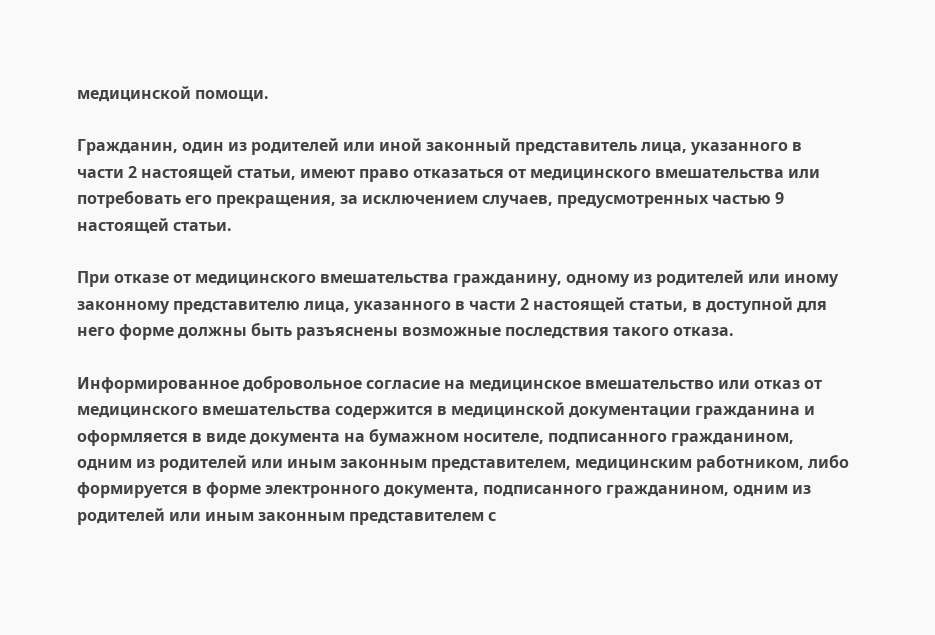медицинской помощи.

Гражданин, один из родителей или иной законный представитель лица, указанного в части 2 настоящей статьи, имеют право отказаться от медицинского вмешательства или потребовать его прекращения, за исключением случаев, предусмотренных частью 9 настоящей статьи.

При отказе от медицинского вмешательства гражданину, одному из родителей или иному законному представителю лица, указанного в части 2 настоящей статьи, в доступной для него форме должны быть разъяснены возможные последствия такого отказа.

Информированное добровольное согласие на медицинское вмешательство или отказ от медицинского вмешательства содержится в медицинской документации гражданина и оформляется в виде документа на бумажном носителе, подписанного гражданином, одним из родителей или иным законным представителем, медицинским работником, либо формируется в форме электронного документа, подписанного гражданином, одним из родителей или иным законным представителем с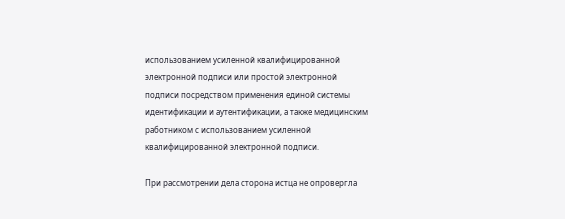использованием усиленной квалифицированной электронной подписи или простой электронной подписи посредством применения единой системы идентификации и аутентификации, а также медицинским работником с использованием усиленной квалифицированной электронной подписи.

При рассмотрении дела сторона истца не опровергла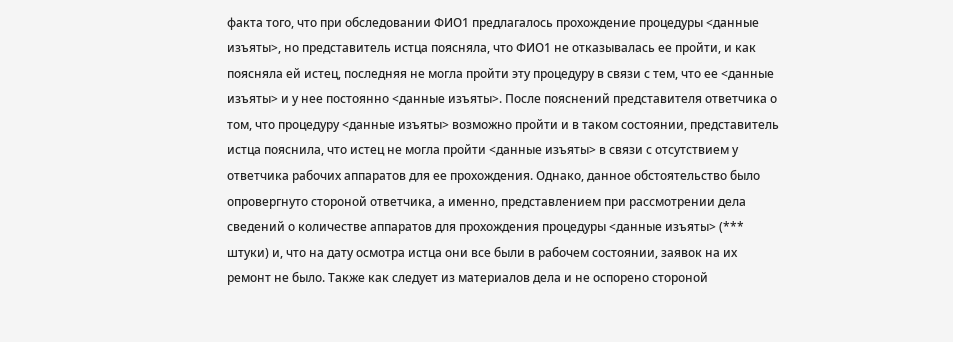факта того, что при обследовании ФИО1 предлагалось прохождение процедуры <данные изъяты>, но представитель истца поясняла, что ФИО1 не отказывалась ее пройти, и как поясняла ей истец, последняя не могла пройти эту процедуру в связи с тем, что ее <данные изъяты> и у нее постоянно <данные изъяты>. После пояснений представителя ответчика о том, что процедуру <данные изъяты> возможно пройти и в таком состоянии, представитель истца пояснила, что истец не могла пройти <данные изъяты> в связи с отсутствием у ответчика рабочих аппаратов для ее прохождения. Однако, данное обстоятельство было опровергнуто стороной ответчика, а именно, представлением при рассмотрении дела сведений о количестве аппаратов для прохождения процедуры <данные изъяты> (*** штуки) и, что на дату осмотра истца они все были в рабочем состоянии, заявок на их ремонт не было. Также как следует из материалов дела и не оспорено стороной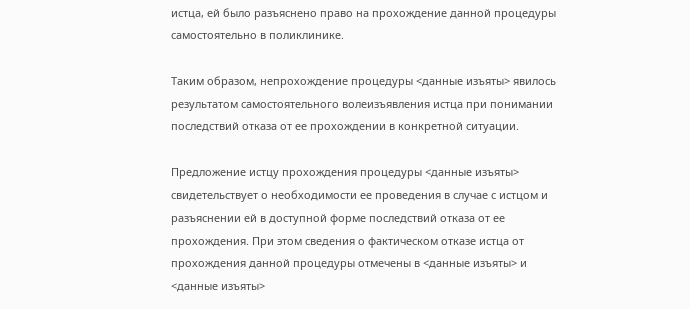истца, ей было разъяснено право на прохождение данной процедуры самостоятельно в поликлинике.

Таким образом, непрохождение процедуры <данные изъяты> явилось результатом самостоятельного волеизъявления истца при понимании последствий отказа от ее прохождении в конкретной ситуации.

Предложение истцу прохождения процедуры <данные изъяты> свидетельствует о необходимости ее проведения в случае с истцом и разъяснении ей в доступной форме последствий отказа от ее прохождения. При этом сведения о фактическом отказе истца от прохождения данной процедуры отмечены в <данные изъяты> и <данные изъяты>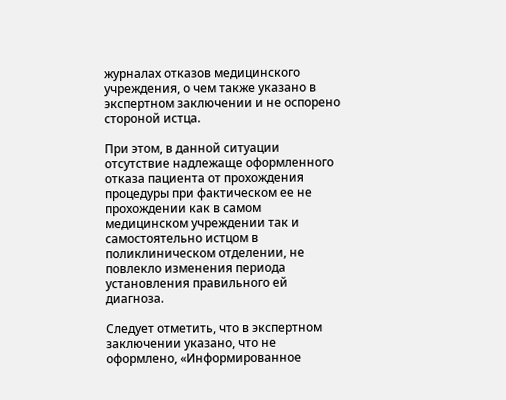журналах отказов медицинского учреждения, о чем также указано в экспертном заключении и не оспорено стороной истца.

При этом, в данной ситуации отсутствие надлежаще оформленного отказа пациента от прохождения процедуры при фактическом ее не прохождении как в самом медицинском учреждении так и самостоятельно истцом в поликлиническом отделении, не повлекло изменения периода установления правильного ей диагноза.

Следует отметить, что в экспертном заключении указано, что не оформлено, «Информированное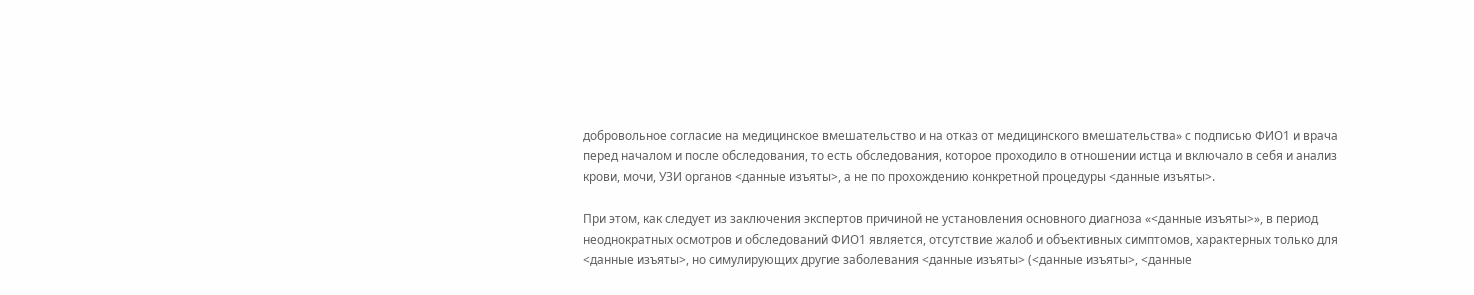добровольное согласие на медицинское вмешательство и на отказ от медицинского вмешательства» с подписью ФИО1 и врача перед началом и после обследования, то есть обследования, которое проходило в отношении истца и включало в себя и анализ крови, мочи, УЗИ органов <данные изъяты>, а не по прохождению конкретной процедуры <данные изъяты>.

При этом, как следует из заключения экспертов причиной не установления основного диагноза «<данные изъяты>», в период неоднократных осмотров и обследований ФИО1 является, отсутствие жалоб и объективных симптомов, характерных только для <данные изъяты>, но симулирующих другие заболевания <данные изъяты> (<данные изъяты>, <данные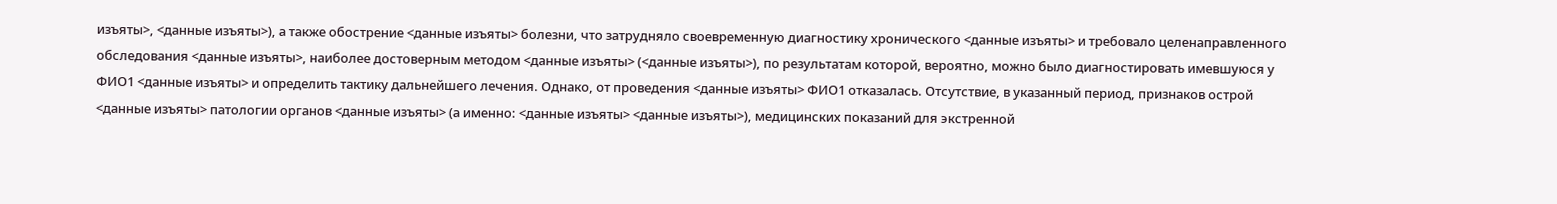изъяты>, <данные изъяты>), а также обострение <данные изъяты> болезни, что затрудняло своевременную диагностику хронического <данные изъяты> и требовало целенаправленного обследования <данные изъяты>, наиболее достоверным методом <данные изъяты> (<данные изъяты>), по результатам которой, вероятно, можно было диагностировать имевшуюся у ФИО1 <данные изъяты> и определить тактику дальнейшего лечения. Однако, от проведения <данные изъяты> ФИО1 отказалась. Отсутствие, в указанный период, признаков острой <данные изъяты> патологии органов <данные изъяты> (а именно: <данные изъяты> <данные изъяты>), медицинских показаний для экстренной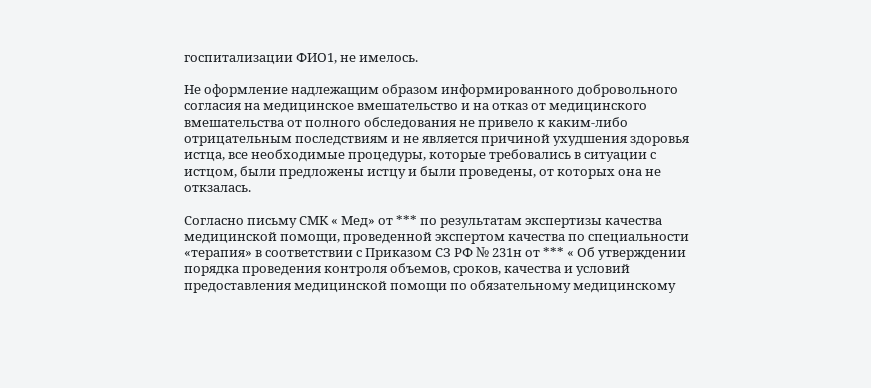госпитализации ФИО1, не имелось.

Не оформление надлежащим образом информированного добровольного согласия на медицинское вмешательство и на отказ от медицинского вмешательства от полного обследования не привело к каким-либо отрицательным последствиям и не является причиной ухудшения здоровья истца, все необходимые процедуры, которые требовались в ситуации с истцом, были предложены истцу и были проведены, от которых она не откзалась.

Согласно письму СМК « Мед» от *** по результатам экспертизы качества медицинской помощи, проведенной экспертом качества по специальности «терапия» в соответствии с Приказом СЗ РФ № 231н от *** « Об утверждении порядка проведения контроля объемов, сроков, качества и условий предоставления медицинской помощи по обязательному медицинскому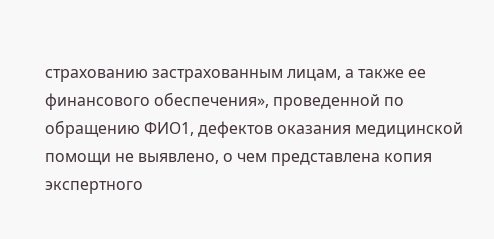страхованию застрахованным лицам, а также ее финансового обеспечения», проведенной по обращению ФИО1, дефектов оказания медицинской помощи не выявлено, о чем представлена копия экспертного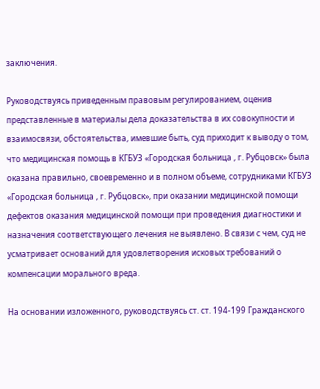заключения.

Руководствуясь приведенным правовым регулированием, оценив представленные в материалы дела доказательства в их совокупности и взаимосвязи, обстоятельства, имевшие быть, суд приходит к выводу о том, что медицинская помощь в КГБУЗ «Городская больница , г. Рубцовск» была оказана правильно, своевременно и в полном объеме, сотрудниками КГБУЗ «Городская больница , г. Рубцовск», при оказании медицинской помощи дефектов оказания медицинской помощи при проведения диагностики и назначения соответствующего лечения не выявлено. В связи с чем, суд не усматривает оснований для удовлетворения исковых требований о компенсации морального вреда.

На основании изложенного, руководствуясь ст. ст. 194-199 Гражданского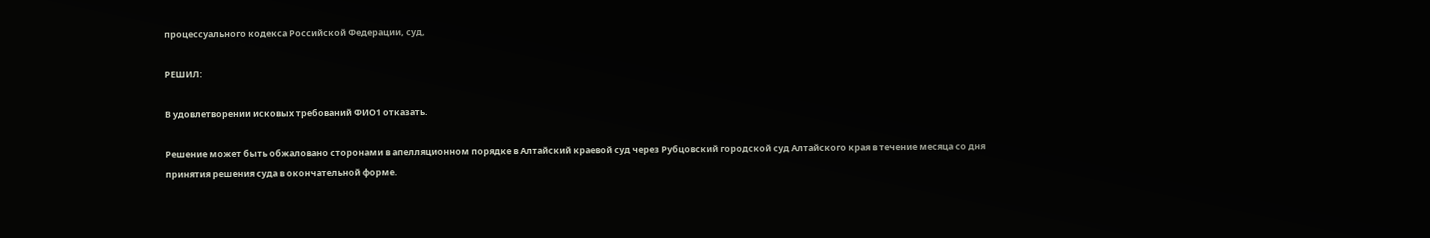процессуального кодекса Российской Федерации, суд,

РЕШИЛ:

В удовлетворении исковых требований ФИО1 отказать.

Решение может быть обжаловано сторонами в апелляционном порядке в Алтайский краевой суд через Рубцовский городской суд Алтайского края в течение месяца со дня принятия решения суда в окончательной форме.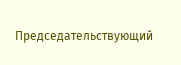Председательствующий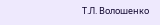Т.Л. Волошенко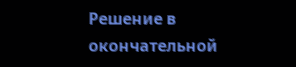Решение в окончательной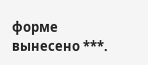форме вынесено ***.